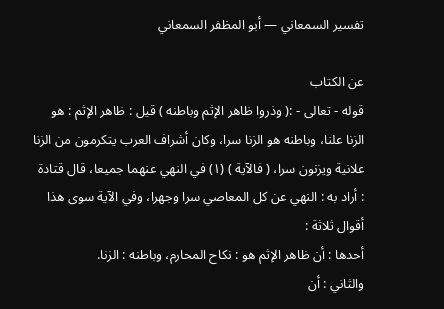تفسير السمعاني — أبو المظفر السمعاني

عن الكتاب
قوله - تعالى - :( وذروا ظاهر الإثم وباطنه ) قيل : ظاهر الإثم : هو الزنا علنا، وباطنه هو الزنا سرا، وكان أشراف العرب يتكرمون من الزنا علانية ويزنون سرا، ( فالآية ) (١) في النهي عنهما جميعا، قال قتادة : أراد به : النهي عن كل المعاصي سرا وجهرا، وفي الآية سوى هذا أقوال ثلاثة :
أحدها : أن ظاهر الإثم هو : نكاح المحارم، وباطنه : الزنا.
والثاني : أن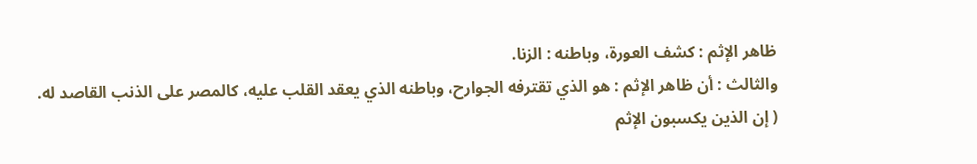ظاهر الإثم : كشف العورة، وباطنه : الزنا.
والثالث : أن ظاهر الإثم : هو الذي تقترفه الجوارح، وباطنه الذي يعقد القلب عليه، كالمصر على الذنب القاصد له.
( إن الذين يكسبون الإثم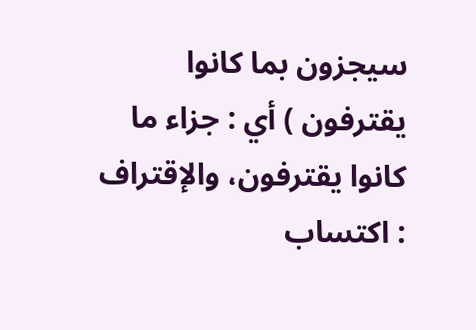سيجزون بما كانوا يقترفون ) أي : جزاء ما كانوا يقترفون، والإقتراف : اكتساب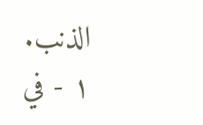الذنب.
١ - في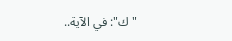"ك": في الآية..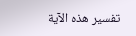تفسير هذه الآية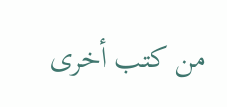من كتب أخرى